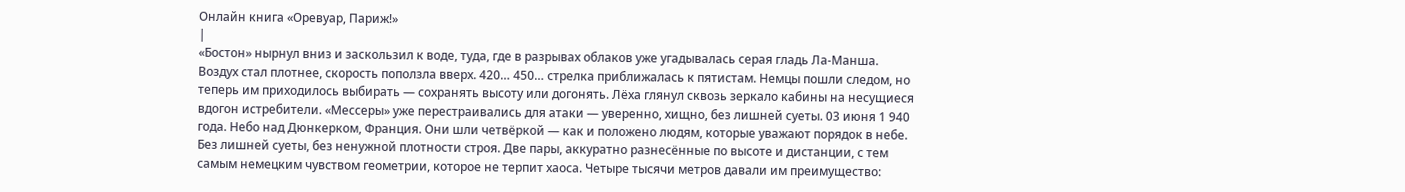Онлайн книга «Оревуар, Париж!»
|
«Бостон» нырнул вниз и заскользил к воде, туда, где в разрывах облаков уже угадывалась серая гладь Ла-Манша. Воздух стал плотнее, скорость поползла вверх. 420… 450… стрелка приближалась к пятистам. Немцы пошли следом, но теперь им приходилось выбирать — сохранять высоту или догонять. Лёха глянул сквозь зеркало кабины на несущиеся вдогон истребители. «Мессеры» уже перестраивались для атаки — уверенно, хищно, без лишней суеты. 03 июня 1 940 года. Небо над Дюнкерком, Франция. Они шли четвёркой — как и положено людям, которые уважают порядок в небе. Без лишней суеты, без ненужной плотности строя. Две пары, аккуратно разнесённые по высоте и дистанции, с тем самым немецким чувством геометрии, которое не терпит хаоса. Четыре тысячи метров давали им преимущество: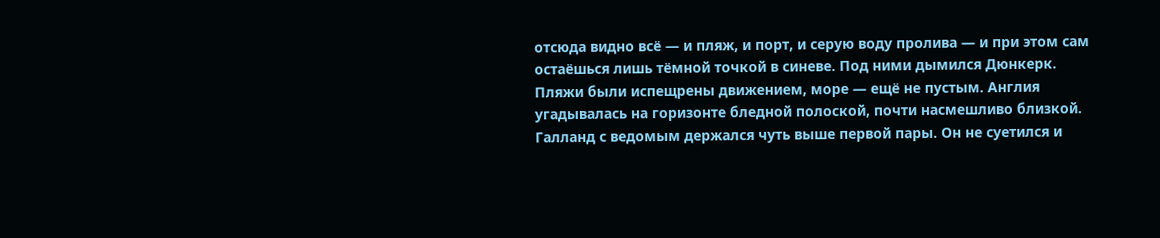отсюда видно всё — и пляж, и порт, и серую воду пролива — и при этом сам остаёшься лишь тёмной точкой в синеве. Под ними дымился Дюнкерк. Пляжи были испещрены движением, море — ещё не пустым. Англия угадывалась на горизонте бледной полоской, почти насмешливо близкой. Галланд с ведомым держался чуть выше первой пары. Он не суетился и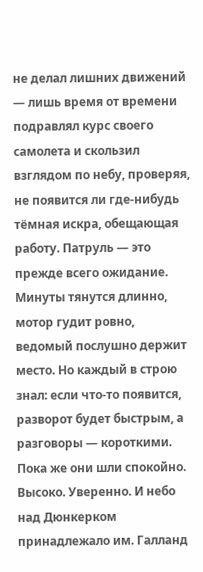не делал лишних движений — лишь время от времени подравлял курс своего самолета и скользил взглядом по небу, проверяя, не появится ли где-нибудь тёмная искра, обещающая работу. Патруль — это прежде всего ожидание. Минуты тянутся длинно, мотор гудит ровно, ведомый послушно держит место. Но каждый в строю знал: если что-то появится, разворот будет быстрым, а разговоры — короткими. Пока же они шли спокойно. Высоко. Уверенно. И небо над Дюнкерком принадлежало им. Галланд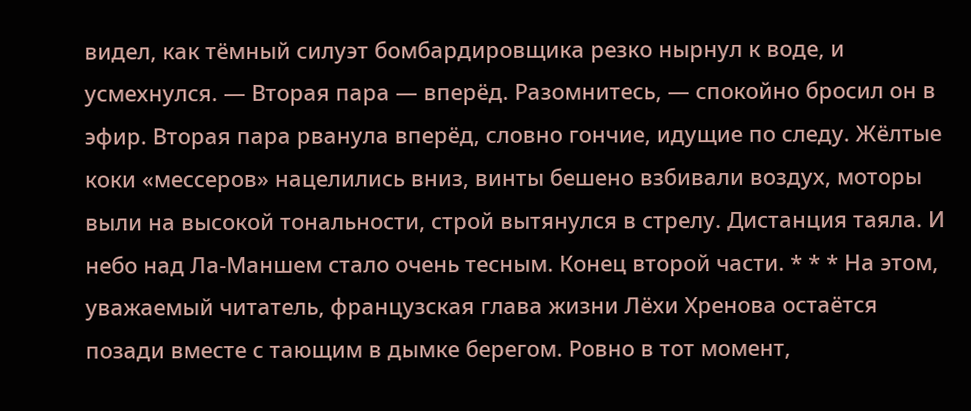видел, как тёмный силуэт бомбардировщика резко нырнул к воде, и усмехнулся. — Вторая пара — вперёд. Разомнитесь, — спокойно бросил он в эфир. Вторая пара рванула вперёд, словно гончие, идущие по следу. Жёлтые коки «мессеров» нацелились вниз, винты бешено взбивали воздух, моторы выли на высокой тональности, строй вытянулся в стрелу. Дистанция таяла. И небо над Ла-Маншем стало очень тесным. Конец второй части. * * * На этом, уважаемый читатель, французская глава жизни Лёхи Хренова остаётся позади вместе с тающим в дымке берегом. Ровно в тот момент,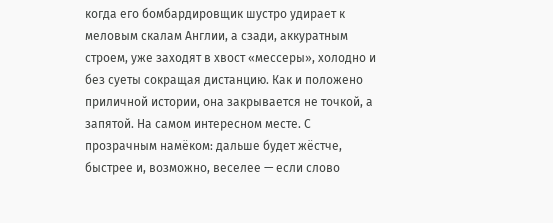когда его бомбардировщик шустро удирает к меловым скалам Англии, а сзади, аккуратным строем, уже заходят в хвост «мессеры», холодно и без суеты сокращая дистанцию. Как и положено приличной истории, она закрывается не точкой, а запятой. На самом интересном месте. С прозрачным намёком: дальше будет жёстче, быстрее и, возможно, веселее — если слово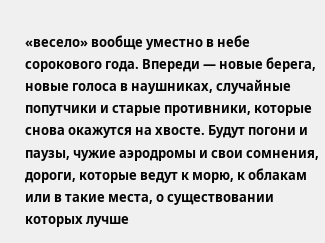«весело» вообще уместно в небе сорокового года. Впереди — новые берега, новые голоса в наушниках, случайные попутчики и старые противники, которые снова окажутся на хвосте. Будут погони и паузы, чужие аэродромы и свои сомнения, дороги, которые ведут к морю, к облакам или в такие места, о существовании которых лучше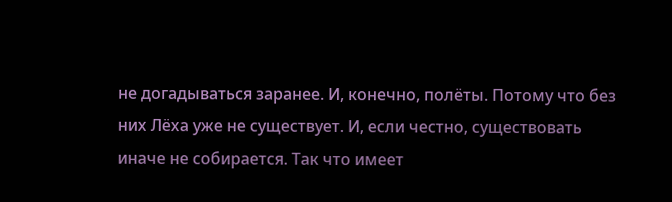не догадываться заранее. И, конечно, полёты. Потому что без них Лёха уже не существует. И, если честно, существовать иначе не собирается. Так что имеет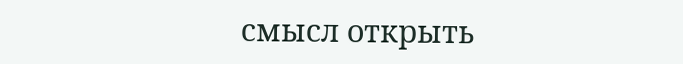смысл открыть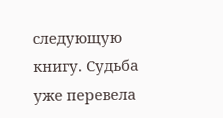следующую книгу. Судьба уже перевела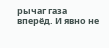рычаг газа вперёд. И явно не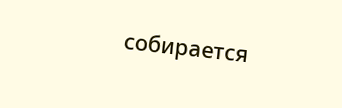собирается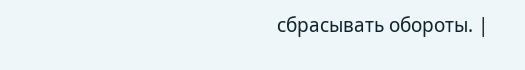сбрасывать обороты. |